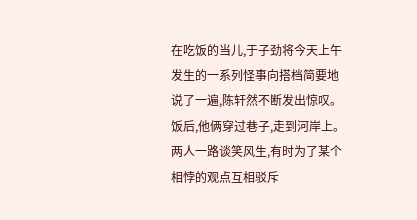在吃饭的当儿,于子劲将今天上午发生的一系列怪事向搭档简要地说了一遍,陈轩然不断发出惊叹。饭后,他俩穿过巷子,走到河岸上。两人一路谈笑风生,有时为了某个相悖的观点互相驳斥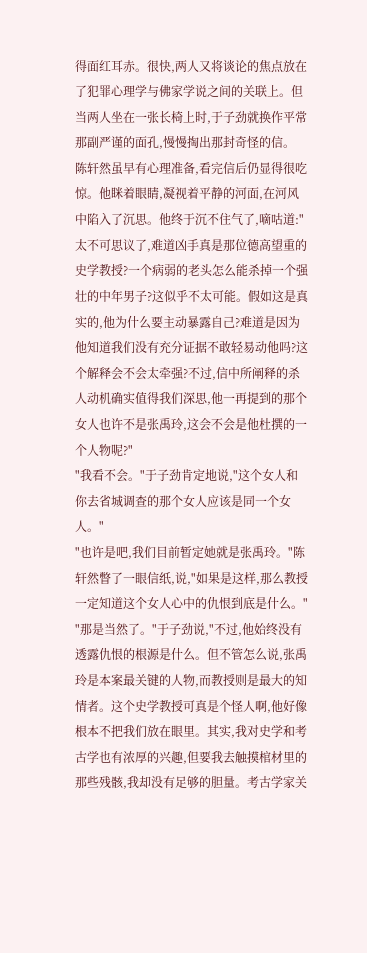得面红耳赤。很快,两人又将谈论的焦点放在了犯罪心理学与佛家学说之间的关联上。但当两人坐在一张长椅上时,于子劲就换作平常那副严谨的面孔,慢慢掏出那封奇怪的信。
陈轩然虽早有心理准备,看完信后仍显得很吃惊。他眯着眼睛,凝视着平静的河面,在河风中陷入了沉思。他终于沉不住气了,嘀咕道:"太不可思议了,难道凶手真是那位德高望重的史学教授?一个病弱的老头怎么能杀掉一个强壮的中年男子?这似乎不太可能。假如这是真实的,他为什么要主动暴露自己?难道是因为他知道我们没有充分证据不敢轻易动他吗?这个解释会不会太牵强?不过,信中所阐释的杀人动机确实值得我们深思,他一再提到的那个女人也许不是张禹玲,这会不会是他杜撰的一个人物呢?"
"我看不会。"于子劲肯定地说,"这个女人和你去省城调查的那个女人应该是同一个女人。"
"也许是吧,我们目前暂定她就是张禹玲。"陈轩然瞥了一眼信纸,说,"如果是这样,那么教授一定知道这个女人心中的仇恨到底是什么。"
"那是当然了。"于子劲说,"不过,他始终没有透露仇恨的根源是什么。但不管怎么说,张禹玲是本案最关键的人物,而教授则是最大的知情者。这个史学教授可真是个怪人啊,他好像根本不把我们放在眼里。其实,我对史学和考古学也有浓厚的兴趣,但要我去触摸棺材里的那些残骸,我却没有足够的胆量。考古学家关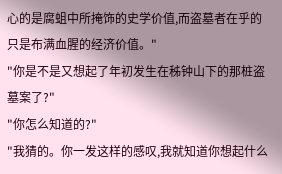心的是腐蛆中所掩饰的史学价值,而盗墓者在乎的只是布满血腥的经济价值。"
"你是不是又想起了年初发生在秭钟山下的那桩盗墓案了?"
"你怎么知道的?"
"我猜的。你一发这样的感叹,我就知道你想起什么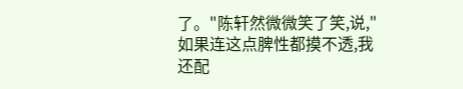了。"陈轩然微微笑了笑,说,"如果连这点脾性都摸不透,我还配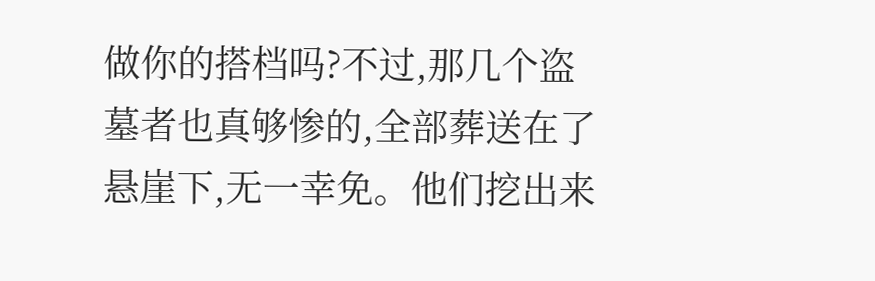做你的搭档吗?不过,那几个盗墓者也真够惨的,全部葬送在了悬崖下,无一幸免。他们挖出来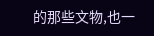的那些文物,也一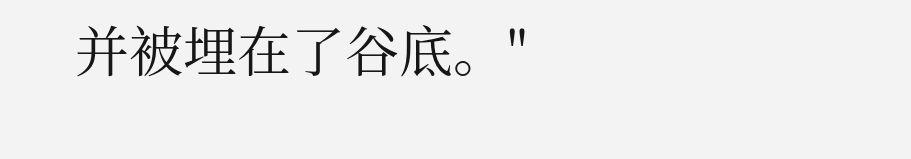并被埋在了谷底。"